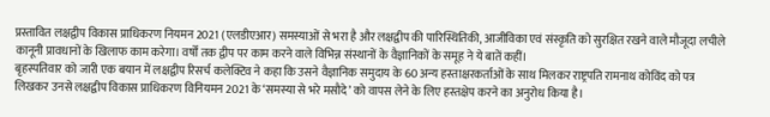प्रस्तावित लक्षद्वीप विकास प्राधिकरण नियमन 2021 (एलडीएआर) समस्याओं से भरा है और लक्षद्वीप की पारिस्थितिकी, आजीविका एवं संस्कृति को सुरक्षित रखने वाले मौजूदा लचीले कानूनी प्रावधानों के खिलाफ काम करेगा। वर्षों तक द्वीप पर काम करने वाले विभिन्न संस्थानों के वैज्ञानिकों के समूह ने ये बातें कहीं।
बृहस्पतिवार को जारी एक बयान में लक्षद्वीप रिसर्च कलेक्टिव ने कहा कि उसने वैज्ञानिक समुदाय के 60 अन्य हस्ताक्षरकर्ताओं के साथ मिलकर राष्ट्रपति रामनाथ कोविंद को पत्र लिखकर उनसे लक्षद्वीप विकास प्राधिकरण विनियमन 2021 के ‘समस्या से भरे मसौदे’ को वापस लेने के लिए हस्तक्षेप करने का अनुरोध किया है।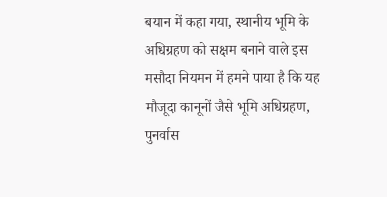बयान में कहा गया, स्थानीय भूमि के अधिग्रहण को सक्षम बनाने वाले इस मसौदा नियमन में हमने पाया है कि यह मौजूदा कानूनों जैसे भूमि अधिग्रहण, पुनर्वास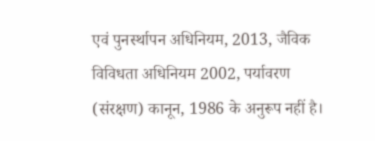एवं पुनर्स्थापन अधिनियम, 2013, जैविक विविधता अधिनियम 2002, पर्यावरण (संरक्षण) कानून, 1986 के अनुरूप नहीं है।